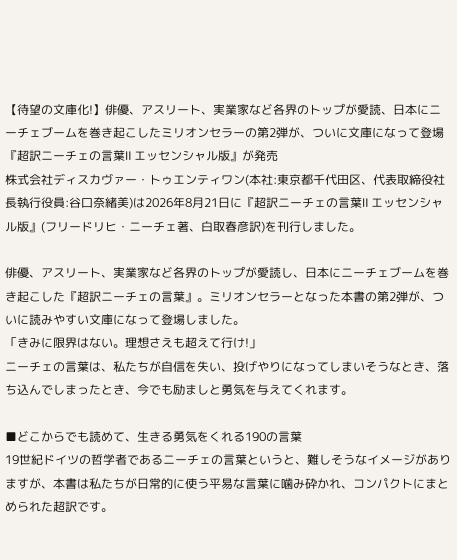【待望の文庫化!】俳優、アスリート、実業家など各界のトップが愛読、日本にニーチェブームを巻き起こしたミリオンセラーの第2弾が、ついに文庫になって登場『超訳ニーチェの言葉Ⅱ エッセンシャル版』が発売
株式会社ディスカヴァー・トゥエンティワン(本社:東京都千代田区、代表取締役社長執行役員:谷口奈緒美)は2026年8月21日に『超訳ニーチェの言葉Ⅱ エッセンシャル版』(フリードリヒ・ニーチェ著、白取春彦訳)を刊行しました。

俳優、アスリート、実業家など各界のトップが愛読し、日本にニーチェブームを巻き起こした『超訳ニーチェの言葉』。ミリオンセラーとなった本書の第2弾が、ついに読みやすい文庫になって登場しました。
「きみに限界はない。理想さえも超えて行け!」
ニーチェの言葉は、私たちが自信を失い、投げやりになってしまいそうなとき、落ち込んでしまったとき、今でも励ましと勇気を与えてくれます。

■どこからでも読めて、生きる勇気をくれる190の言葉
19世紀ドイツの哲学者であるニーチェの言葉というと、難しそうなイメージがありますが、本書は私たちが日常的に使う平易な言葉に噛み砕かれ、コンパクトにまとめられた超訳です。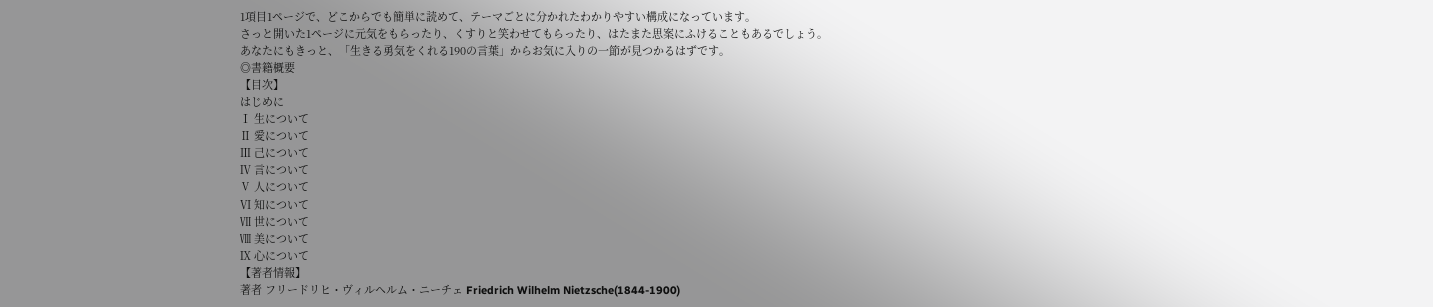1項目1ページで、どこからでも簡単に読めて、テーマごとに分かれたわかりやすい構成になっています。
さっと開いた1ページに元気をもらったり、くすりと笑わせてもらったり、はたまた思案にふけることもあるでしょう。
あなたにもきっと、「生きる勇気をくれる190の言葉」からお気に入りの一節が見つかるはずです。
◎書籍概要
【目次】
はじめに
Ⅰ 生について
Ⅱ 愛について
Ⅲ 己について
Ⅳ 言について
Ⅴ 人について
Ⅵ 知について
Ⅶ 世について
Ⅷ 美について
Ⅸ 心について
【著者情報】
著者 フリードリヒ・ヴィルヘルム・ニーチェ Friedrich Wilhelm Nietzsche(1844-1900)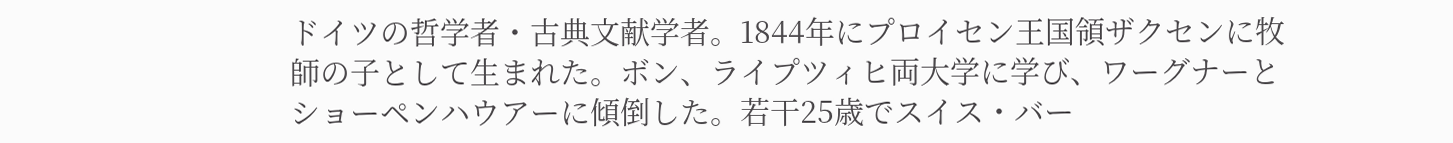ドイツの哲学者・古典文献学者。1844年にプロイセン王国領ザクセンに牧師の子として生まれた。ボン、ライプツィヒ両大学に学び、ワーグナーとショーペンハウアーに傾倒した。若干25歳でスイス・バー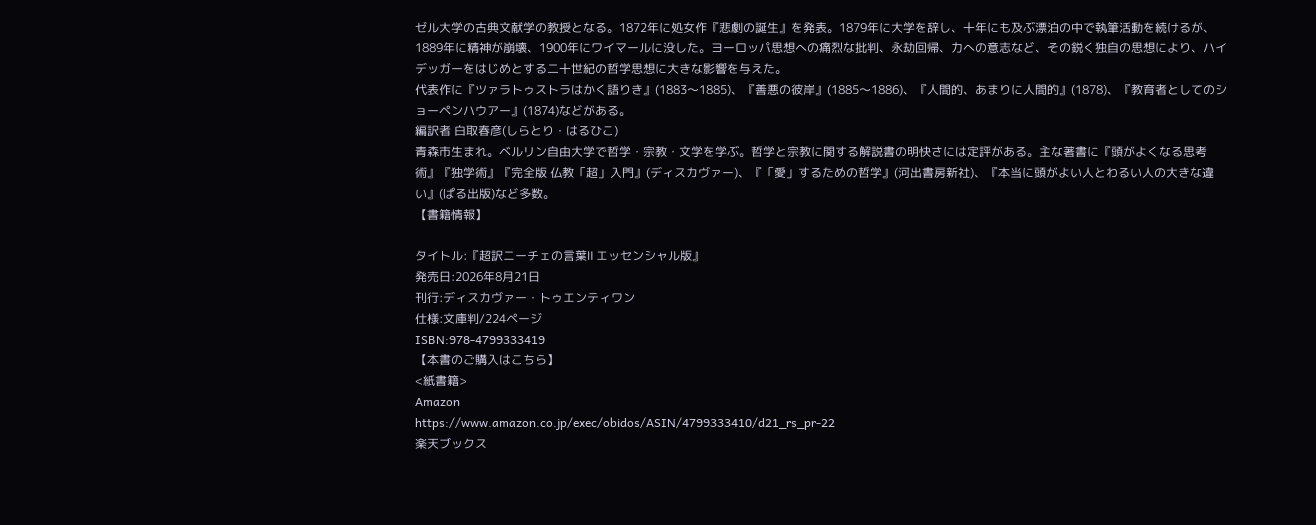ゼル大学の古典文献学の教授となる。1872年に処女作『悲劇の誕生』を発表。1879年に大学を辞し、十年にも及ぶ漂泊の中で執筆活動を続けるが、1889年に精神が崩壊、1900年にワイマールに没した。ヨーロッパ思想への痛烈な批判、永劫回帰、力への意志など、その鋭く独自の思想により、ハイデッガーをはじめとする二十世紀の哲学思想に大きな影響を与えた。
代表作に『ツァラトゥストラはかく語りき』(1883〜1885)、『善悪の彼岸』(1885〜1886)、『人間的、あまりに人間的』(1878)、『教育者としてのショーペンハウアー』(1874)などがある。
編訳者 白取春彦(しらとり・はるひこ)
青森市生まれ。ベルリン自由大学で哲学・宗教・文学を学ぶ。哲学と宗教に関する解説書の明快さには定評がある。主な著書に『頭がよくなる思考術』『独学術』『完全版 仏教「超」入門』(ディスカヴァー)、『「愛」するための哲学』(河出書房新社)、『本当に頭がよい人とわるい人の大きな違い』(ぱる出版)など多数。
【書籍情報】

タイトル:『超訳ニーチェの言葉Ⅱ エッセンシャル版』
発売日:2026年8月21日
刊行:ディスカヴァー・トゥエンティワン
仕様:文庫判/224ページ
ISBN:978-4799333419
【本書のご購入はこちら】
<紙書籍>
Amazon
https://www.amazon.co.jp/exec/obidos/ASIN/4799333410/d21_rs_pr-22
楽天ブックス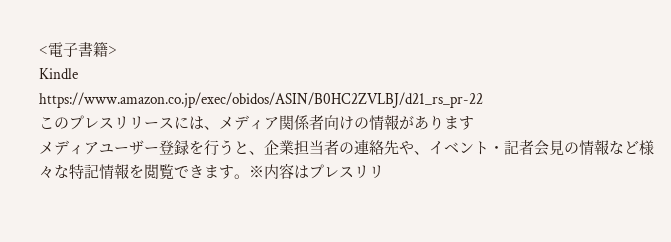<電子書籍>
Kindle
https://www.amazon.co.jp/exec/obidos/ASIN/B0HC2ZVLBJ/d21_rs_pr-22
このプレスリリースには、メディア関係者向けの情報があります
メディアユーザー登録を行うと、企業担当者の連絡先や、イベント・記者会見の情報など様々な特記情報を閲覧できます。※内容はプレスリリ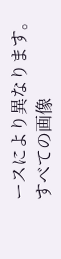ースにより異なります。
すべての画像